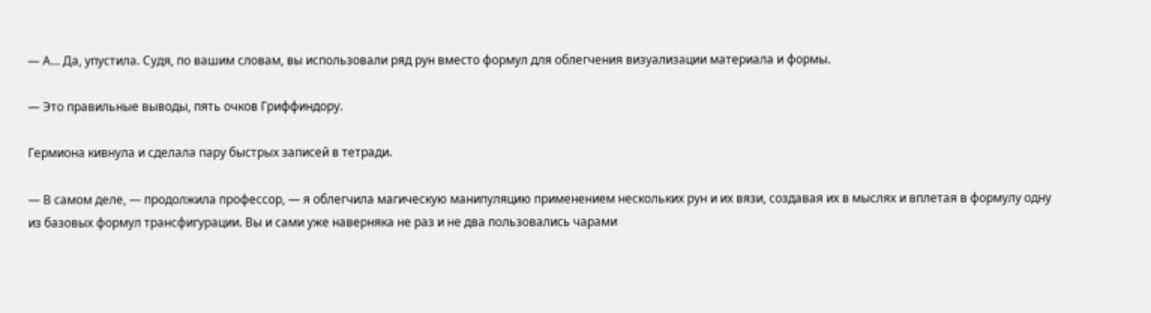— А… Да, упустила. Судя, по вашим словам, вы использовали ряд рун вместо формул для облегчения визуализации материала и формы.

— Это правильные выводы, пять очков Гриффиндору.

Гермиона кивнула и сделала пару быстрых записей в тетради.

— В самом деле, — продолжила профессор, — я облегчила магическую манипуляцию применением нескольких рун и их вязи, создавая их в мыслях и вплетая в формулу одну из базовых формул трансфигурации. Вы и сами уже наверняка не раз и не два пользовались чарами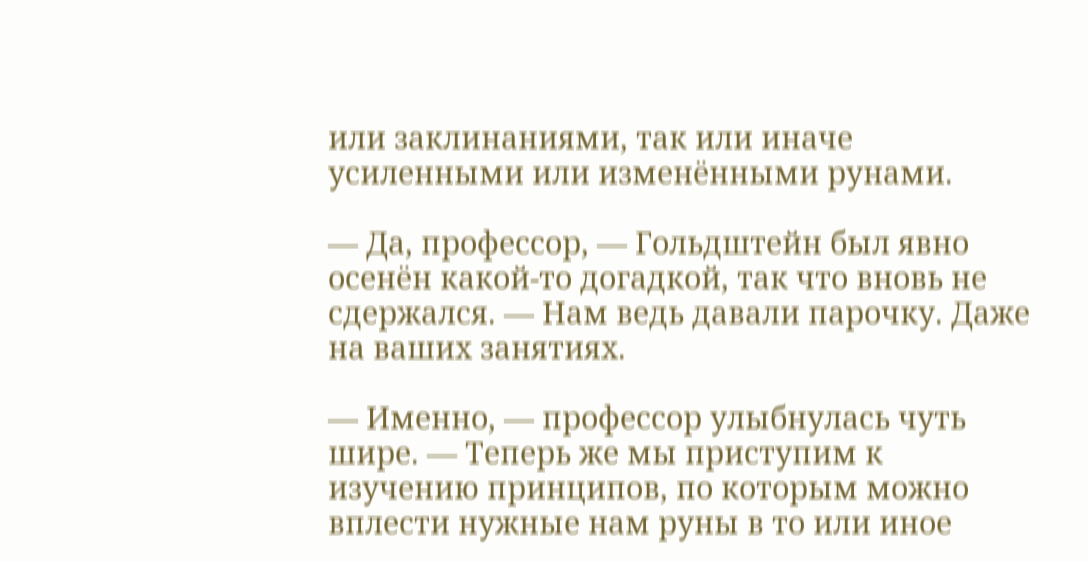или заклинаниями, так или иначе усиленными или изменёнными рунами.

— Да, профессор, — Гольдштейн был явно осенён какой-то догадкой, так что вновь не сдержался. — Нам ведь давали парочку. Даже на ваших занятиях.

— Именно, — профессор улыбнулась чуть шире. — Теперь же мы приступим к изучению принципов, по которым можно вплести нужные нам руны в то или иное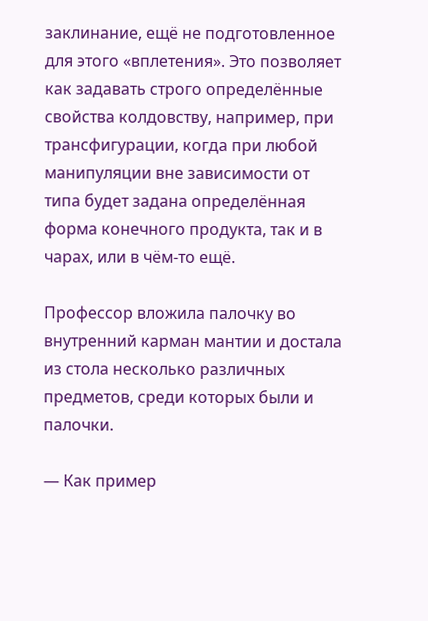заклинание, ещё не подготовленное для этого «вплетения». Это позволяет как задавать строго определённые свойства колдовству, например, при трансфигурации, когда при любой манипуляции вне зависимости от типа будет задана определённая форма конечного продукта, так и в чарах, или в чём-то ещё.

Профессор вложила палочку во внутренний карман мантии и достала из стола несколько различных предметов, среди которых были и палочки.

— Как пример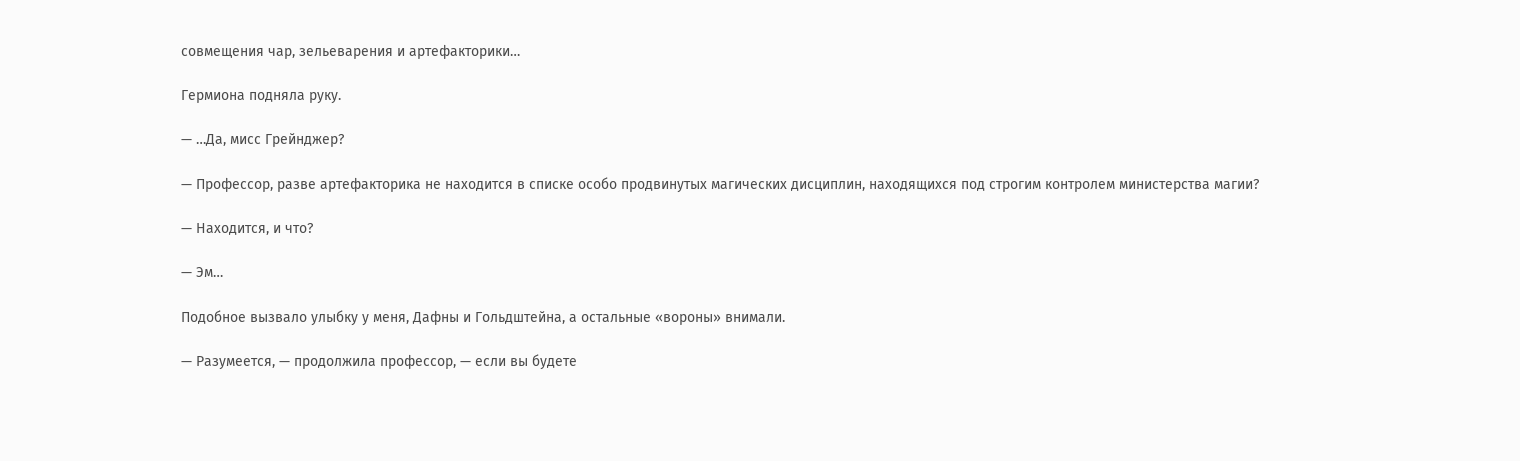совмещения чар, зельеварения и артефакторики…

Гермиона подняла руку.

— …Да, мисс Грейнджер?

— Профессор, разве артефакторика не находится в списке особо продвинутых магических дисциплин, находящихся под строгим контролем министерства магии?

— Находится, и что?

— Эм…

Подобное вызвало улыбку у меня, Дафны и Гольдштейна, а остальные «вороны» внимали.

— Разумеется, — продолжила профессор, — если вы будете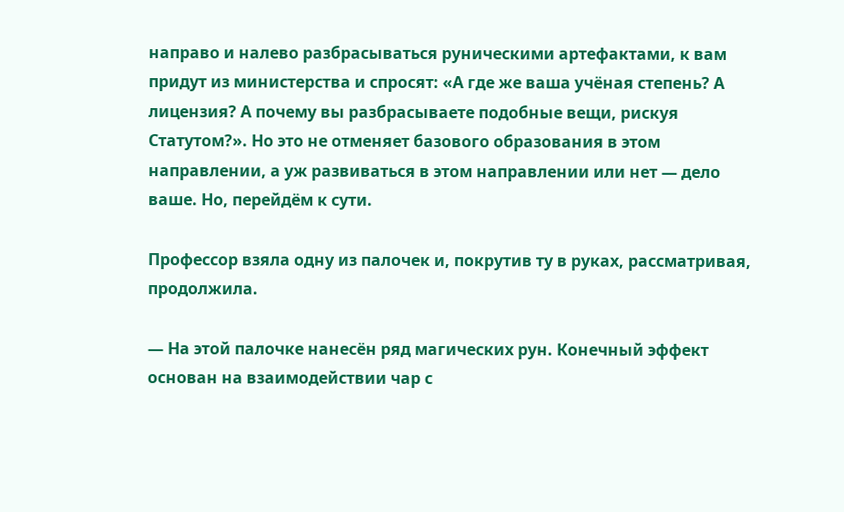направо и налево разбрасываться руническими артефактами, к вам придут из министерства и спросят: «А где же ваша учёная степень? А лицензия? А почему вы разбрасываете подобные вещи, рискуя Статутом?». Но это не отменяет базового образования в этом направлении, а уж развиваться в этом направлении или нет — дело ваше. Но, перейдём к сути.

Профессор взяла одну из палочек и, покрутив ту в руках, рассматривая, продолжила.

— На этой палочке нанесён ряд магических рун. Конечный эффект основан на взаимодействии чар с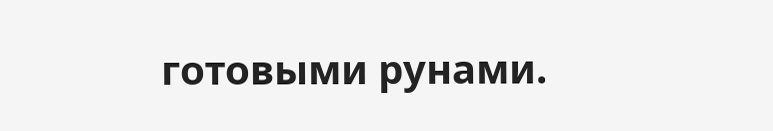готовыми рунами.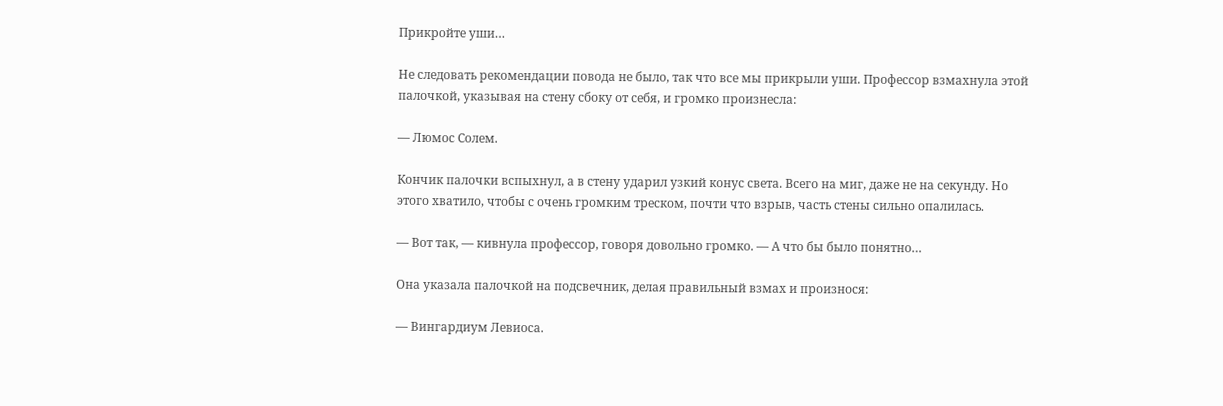Прикройте уши…

Не следовать рекомендации повода не было, так что все мы прикрыли уши. Профессор взмахнула этой палочкой, указывая на стену сбоку от себя, и громко произнесла:

— Люмос Солем.

Кончик палочки вспыхнул, а в стену ударил узкий конус света. Всего на миг, даже не на секунду. Но этого хватило, чтобы с очень громким треском, почти что взрыв, часть стены сильно опалилась.

— Вот так, — кивнула профессор, говоря довольно громко. — А что бы было понятно…

Она указала палочкой на подсвечник, делая правильный взмах и произнося:

— Вингардиум Левиоса.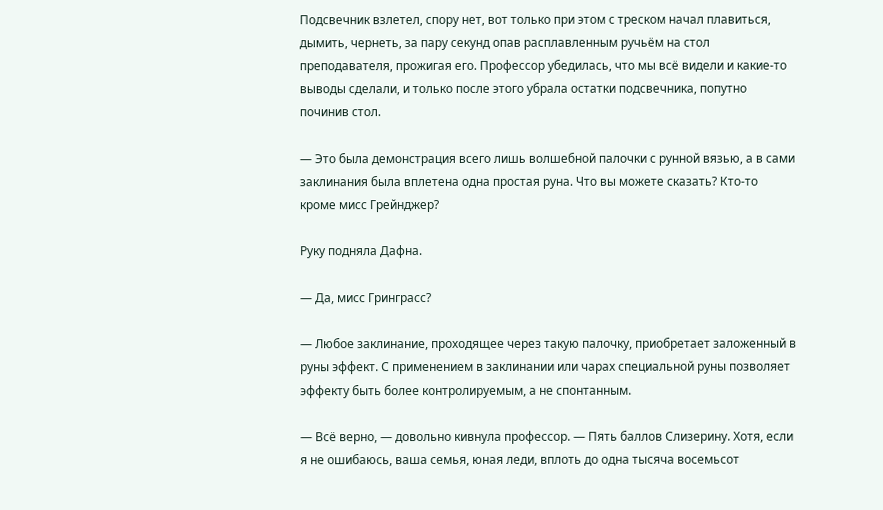Подсвечник взлетел, спору нет, вот только при этом с треском начал плавиться, дымить, чернеть, за пару секунд опав расплавленным ручьём на стол преподавателя, прожигая его. Профессор убедилась, что мы всё видели и какие-то выводы сделали, и только после этого убрала остатки подсвечника, попутно починив стол.

— Это была демонстрация всего лишь волшебной палочки с рунной вязью, а в сами заклинания была вплетена одна простая руна. Что вы можете сказать? Кто-то кроме мисс Грейнджер?

Руку подняла Дафна.

— Да, мисс Гринграсс?

— Любое заклинание, проходящее через такую палочку, приобретает заложенный в руны эффект. С применением в заклинании или чарах специальной руны позволяет эффекту быть более контролируемым, а не спонтанным.

— Всё верно, — довольно кивнула профессор. — Пять баллов Слизерину. Хотя, если я не ошибаюсь, ваша семья, юная леди, вплоть до одна тысяча восемьсот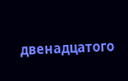двенадцатого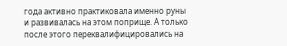года активно практиковала именно руны и развивалась на этом поприще. А только после этого переквалифицировались на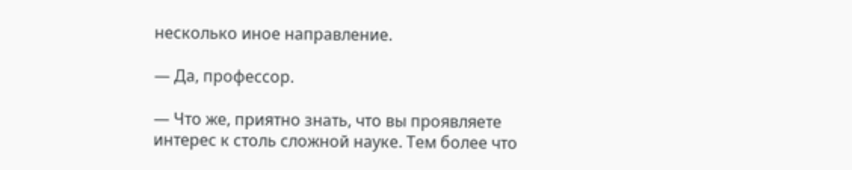несколько иное направление.

— Да, профессор.

— Что же, приятно знать, что вы проявляете интерес к столь сложной науке. Тем более что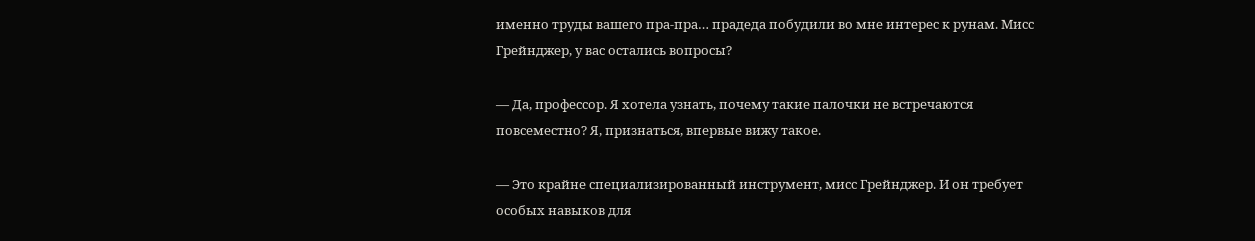именно труды вашего пра-пра… прадеда побудили во мне интерес к рунам. Мисс Грейнджер, у вас остались вопросы?

— Да, профессор. Я хотела узнать, почему такие палочки не встречаются повсеместно? Я, признаться, впервые вижу такое.

— Это крайне специализированный инструмент, мисс Грейнджер. И он требует особых навыков для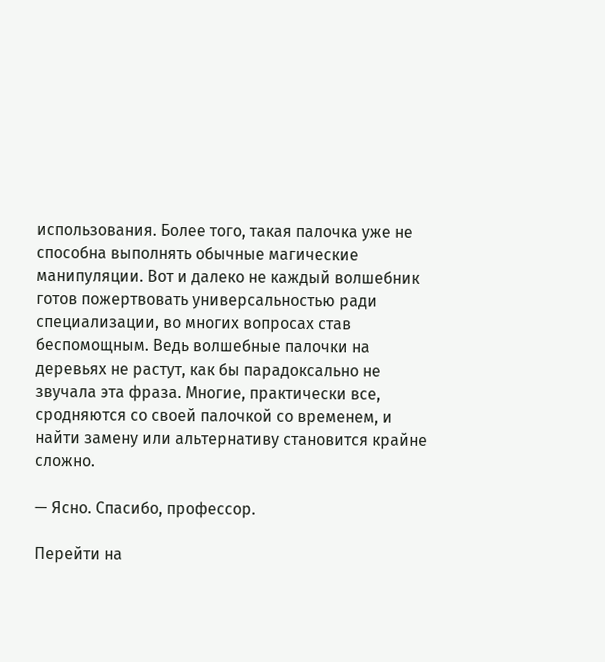использования. Более того, такая палочка уже не способна выполнять обычные магические манипуляции. Вот и далеко не каждый волшебник готов пожертвовать универсальностью ради специализации, во многих вопросах став беспомощным. Ведь волшебные палочки на деревьях не растут, как бы парадоксально не звучала эта фраза. Многие, практически все, сродняются со своей палочкой со временем, и найти замену или альтернативу становится крайне сложно.

— Ясно. Спасибо, профессор.

Перейти на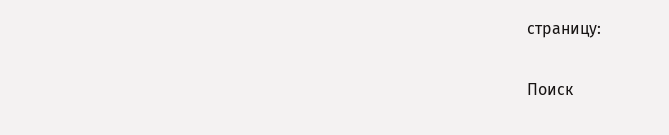страницу:

Поиск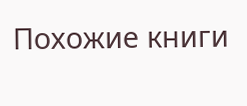Похожие книги